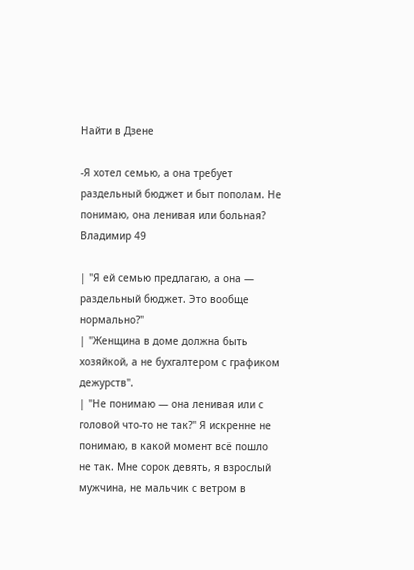Найти в Дзене

-Я хотел семью, а она требует раздельный бюджет и быт пополам. Не понимаю, она ленивая или больная? Владимир 49

| "Я ей семью предлагаю, а она — раздельный бюджет. Это вообще нормально?"
| "Женщина в доме должна быть хозяйкой, а не бухгалтером с графиком дежурств".
| "Не понимаю — она ленивая или с головой что-то не так?" Я искренне не понимаю, в какой момент всё пошло не так. Мне сорок девять, я взрослый мужчина, не мальчик с ветром в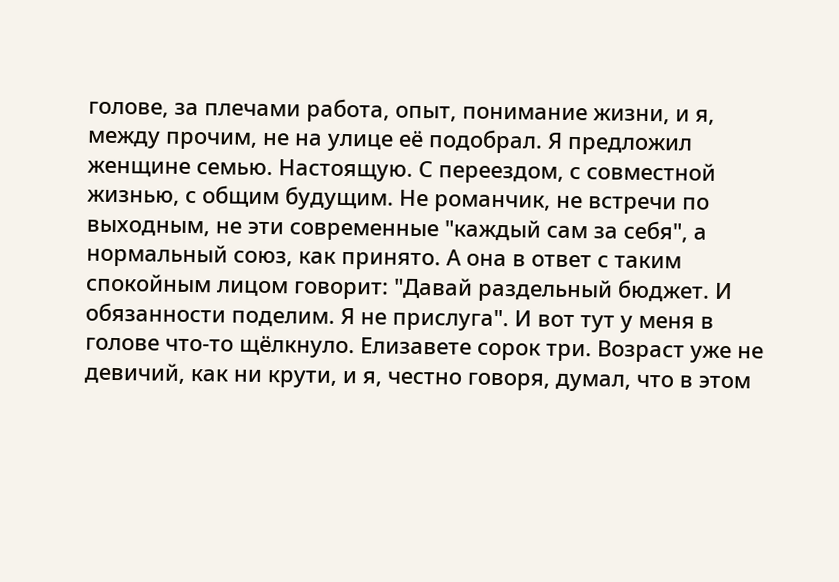голове, за плечами работа, опыт, понимание жизни, и я, между прочим, не на улице её подобрал. Я предложил женщине семью. Настоящую. С переездом, с совместной жизнью, с общим будущим. Не романчик, не встречи по выходным, не эти современные "каждый сам за себя", а нормальный союз, как принято. А она в ответ с таким спокойным лицом говорит: "Давай раздельный бюджет. И обязанности поделим. Я не прислуга". И вот тут у меня в голове что-то щёлкнуло. Елизавете сорок три. Возраст уже не девичий, как ни крути, и я, честно говоря, думал, что в этом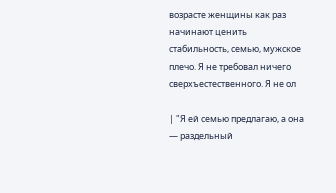возрасте женщины как раз начинают ценить стабильность, семью, мужское плечо. Я не требовал ничего сверхъестественного. Я не ол

| "Я ей семью предлагаю, а она — раздельный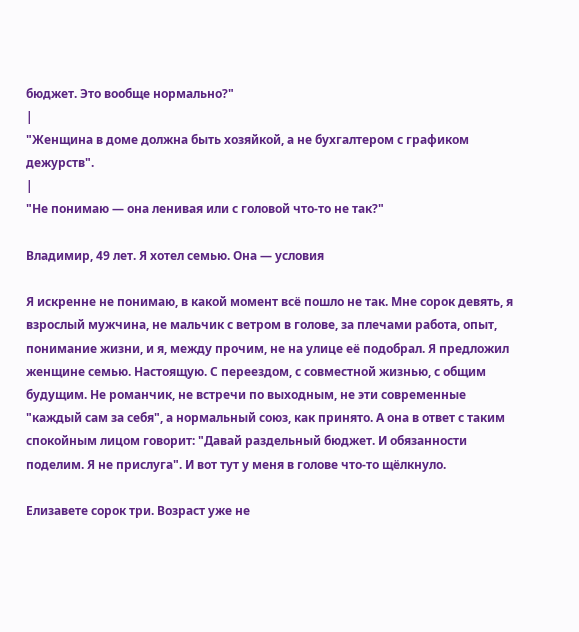бюджет. Это вообще нормально?"
|
"Женщина в доме должна быть хозяйкой, а не бухгалтером с графиком дежурств".
|
"Не понимаю — она ленивая или с головой что-то не так?"

Владимир, 49 лет. Я хотел семью. Она — условия

Я искренне не понимаю, в какой момент всё пошло не так. Мне сорок девять, я взрослый мужчина, не мальчик с ветром в голове, за плечами работа, опыт, понимание жизни, и я, между прочим, не на улице её подобрал. Я предложил женщине семью. Настоящую. С переездом, с совместной жизнью, с общим будущим. Не романчик, не встречи по выходным, не эти современные "каждый сам за себя", а нормальный союз, как принято. А она в ответ с таким спокойным лицом говорит: "Давай раздельный бюджет. И обязанности поделим. Я не прислуга". И вот тут у меня в голове что-то щёлкнуло.

Елизавете сорок три. Возраст уже не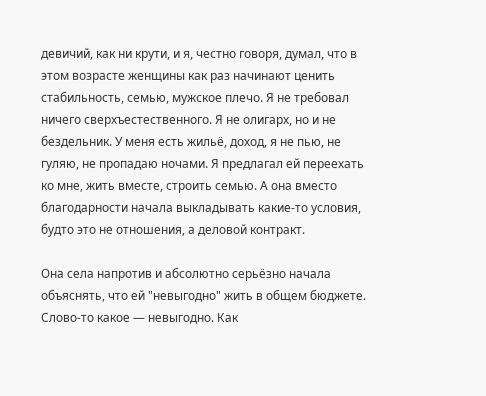девичий, как ни крути, и я, честно говоря, думал, что в этом возрасте женщины как раз начинают ценить стабильность, семью, мужское плечо. Я не требовал ничего сверхъестественного. Я не олигарх, но и не бездельник. У меня есть жильё, доход, я не пью, не гуляю, не пропадаю ночами. Я предлагал ей переехать ко мне, жить вместе, строить семью. А она вместо благодарности начала выкладывать какие-то условия, будто это не отношения, а деловой контракт.

Она села напротив и абсолютно серьёзно начала объяснять, что ей "невыгодно" жить в общем бюджете. Слово-то какое — невыгодно. Как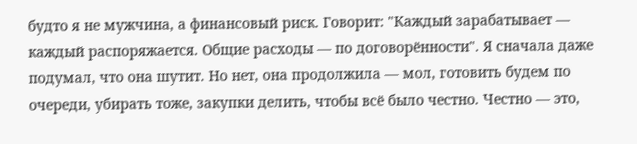будто я не мужчина, а финансовый риск. Говорит: "Каждый зарабатывает — каждый распоряжается. Общие расходы — по договорённости". Я сначала даже подумал, что она шутит. Но нет, она продолжила — мол, готовить будем по очереди, убирать тоже, закупки делить, чтобы всё было честно. Честно — это,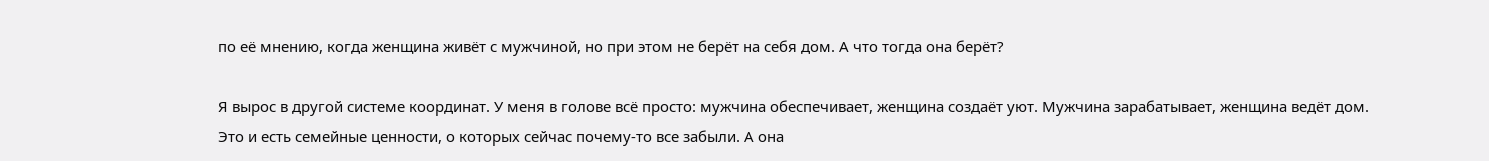по её мнению, когда женщина живёт с мужчиной, но при этом не берёт на себя дом. А что тогда она берёт?

Я вырос в другой системе координат. У меня в голове всё просто: мужчина обеспечивает, женщина создаёт уют. Мужчина зарабатывает, женщина ведёт дом. Это и есть семейные ценности, о которых сейчас почему-то все забыли. А она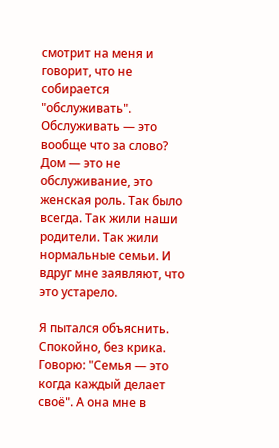смотрит на меня и говорит, что не собирается "обслуживать". Обслуживать — это вообще что за слово? Дом — это не обслуживание, это женская роль. Так было всегда. Так жили наши родители. Так жили нормальные семьи. И вдруг мне заявляют, что это устарело.

Я пытался объяснить. Спокойно, без крика. Говорю: "Семья — это когда каждый делает своё". А она мне в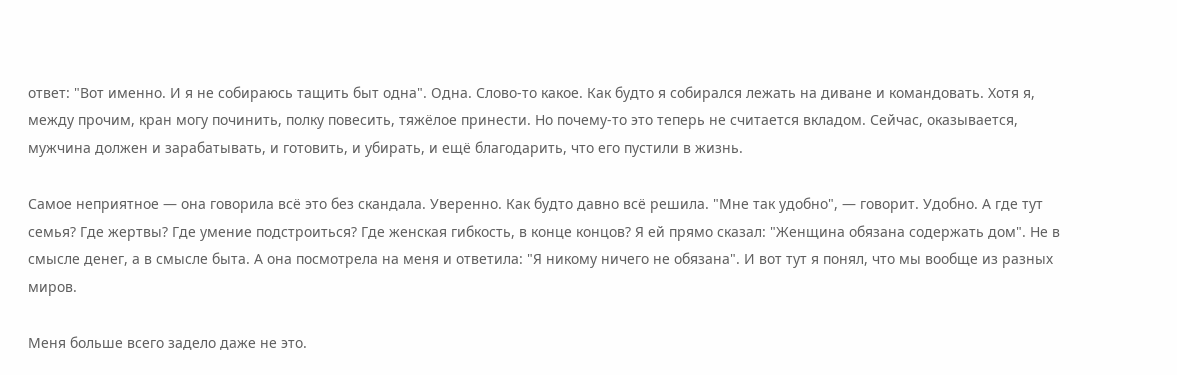ответ: "Вот именно. И я не собираюсь тащить быт одна". Одна. Слово-то какое. Как будто я собирался лежать на диване и командовать. Хотя я, между прочим, кран могу починить, полку повесить, тяжёлое принести. Но почему-то это теперь не считается вкладом. Сейчас, оказывается, мужчина должен и зарабатывать, и готовить, и убирать, и ещё благодарить, что его пустили в жизнь.

Самое неприятное — она говорила всё это без скандала. Уверенно. Как будто давно всё решила. "Мне так удобно", — говорит. Удобно. А где тут семья? Где жертвы? Где умение подстроиться? Где женская гибкость, в конце концов? Я ей прямо сказал: "Женщина обязана содержать дом". Не в смысле денег, а в смысле быта. А она посмотрела на меня и ответила: "Я никому ничего не обязана". И вот тут я понял, что мы вообще из разных миров.

Меня больше всего задело даже не это.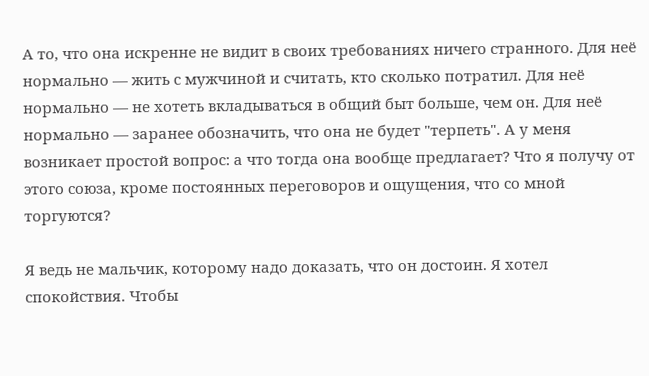А то, что она искренне не видит в своих требованиях ничего странного. Для неё нормально — жить с мужчиной и считать, кто сколько потратил. Для неё нормально — не хотеть вкладываться в общий быт больше, чем он. Для неё нормально — заранее обозначить, что она не будет "терпеть". А у меня возникает простой вопрос: а что тогда она вообще предлагает? Что я получу от этого союза, кроме постоянных переговоров и ощущения, что со мной торгуются?

Я ведь не мальчик, которому надо доказать, что он достоин. Я хотел спокойствия. Чтобы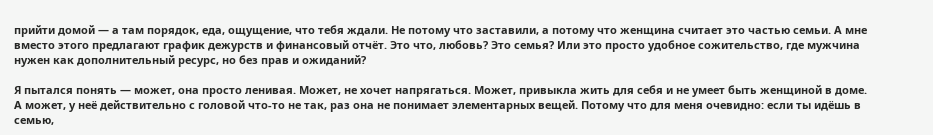прийти домой — а там порядок, еда, ощущение, что тебя ждали. Не потому что заставили, а потому что женщина считает это частью семьи. А мне вместо этого предлагают график дежурств и финансовый отчёт. Это что, любовь? Это семья? Или это просто удобное сожительство, где мужчина нужен как дополнительный ресурс, но без прав и ожиданий?

Я пытался понять — может, она просто ленивая. Может, не хочет напрягаться. Может, привыкла жить для себя и не умеет быть женщиной в доме. А может, у неё действительно с головой что-то не так, раз она не понимает элементарных вещей. Потому что для меня очевидно: если ты идёшь в семью,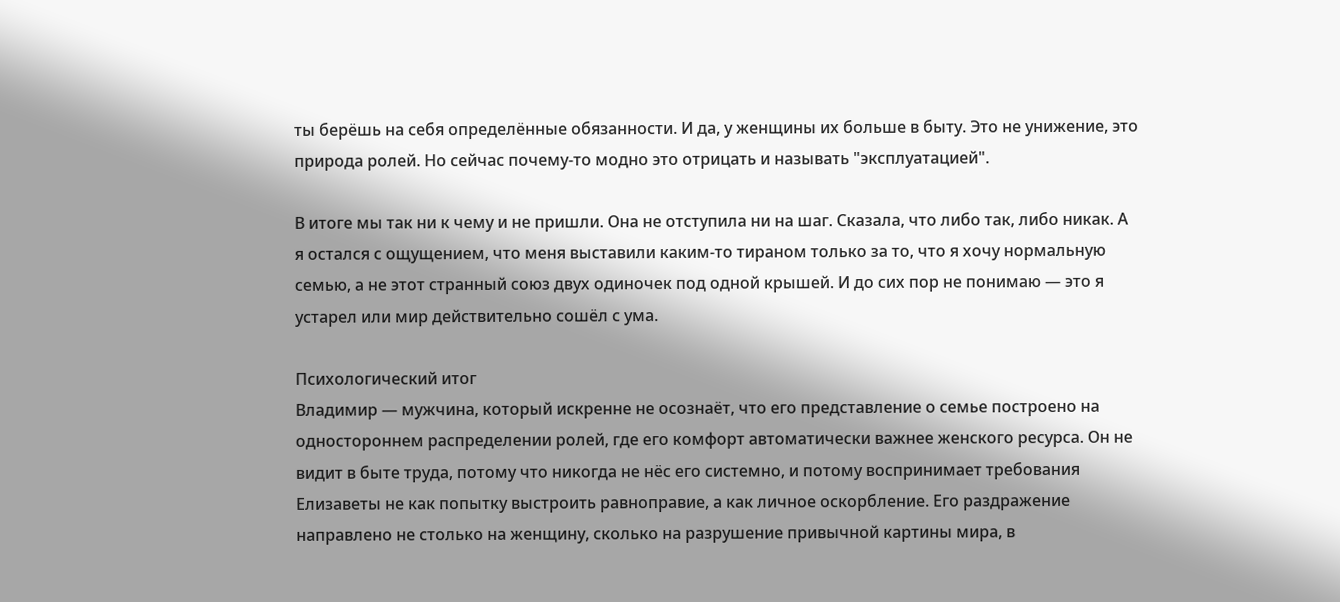ты берёшь на себя определённые обязанности. И да, у женщины их больше в быту. Это не унижение, это природа ролей. Но сейчас почему-то модно это отрицать и называть "эксплуатацией".

В итоге мы так ни к чему и не пришли. Она не отступила ни на шаг. Сказала, что либо так, либо никак. А я остался с ощущением, что меня выставили каким-то тираном только за то, что я хочу нормальную семью, а не этот странный союз двух одиночек под одной крышей. И до сих пор не понимаю — это я устарел или мир действительно сошёл с ума.

Психологический итог
Владимир — мужчина, который искренне не осознаёт, что его представление о семье построено на одностороннем распределении ролей, где его комфорт автоматически важнее женского ресурса. Он не видит в быте труда, потому что никогда не нёс его системно, и потому воспринимает требования Елизаветы не как попытку выстроить равноправие, а как личное оскорбление. Его раздражение направлено не столько на женщину, сколько на разрушение привычной картины мира, в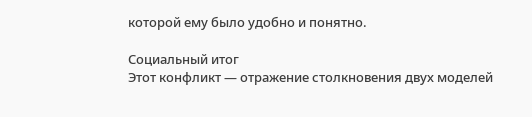которой ему было удобно и понятно.

Социальный итог
Этот конфликт — отражение столкновения двух моделей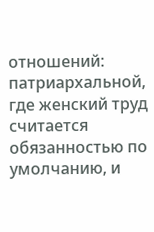отношений: патриархальной, где женский труд считается обязанностью по умолчанию, и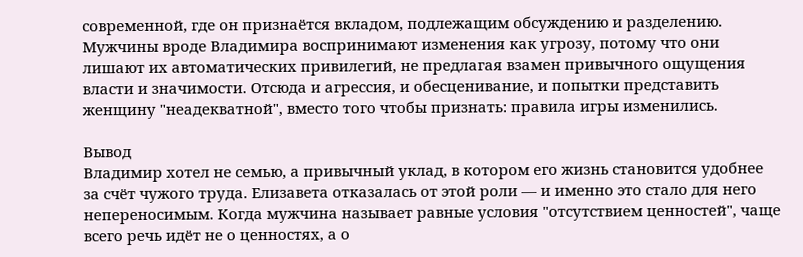современной, где он признаётся вкладом, подлежащим обсуждению и разделению. Мужчины вроде Владимира воспринимают изменения как угрозу, потому что они лишают их автоматических привилегий, не предлагая взамен привычного ощущения власти и значимости. Отсюда и агрессия, и обесценивание, и попытки представить женщину "неадекватной", вместо того чтобы признать: правила игры изменились.

Вывод
Владимир хотел не семью, а привычный уклад, в котором его жизнь становится удобнее за счёт чужого труда. Елизавета отказалась от этой роли — и именно это стало для него непереносимым. Когда мужчина называет равные условия "отсутствием ценностей", чаще всего речь идёт не о ценностях, а о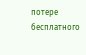потере бесплатного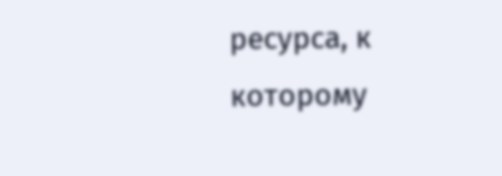ресурса, к которому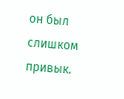он был слишком привык.